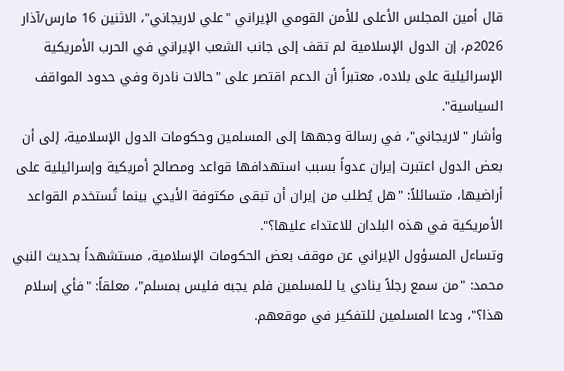قال أمين المجلس الأعلى للأمن القومي الإيراني "علي لاريجاني"، الاثنين 16 مارس/آذار 2026م، إن الدول الإسلامية لم تقف إلى جانب الشعب الإيراني في الحرب الأمريكية الإسرائيلية على بلاده، معتبراً أن الدعم اقتصر على "حالات نادرة وفي حدود المواقف السياسية".
وأشار "لاريجاني"، في رسالة وجهها إلى المسلمين وحكومات الدول الإسلامية، إلى أن بعض الدول اعتبرت إيران عدواً بسبب استهدافها قواعد ومصالح أمريكية وإسرائيلية على أراضيها، متسائلاً: "هل يُطلب من إيران أن تبقى مكتوفة الأيدي بينما تُستخدم القواعد الأمريكية في هذه البلدان للاعتداء عليها؟".
وتساءل المسؤول الإيراني عن موقف بعض الحكومات الإسلامية، مستشهداً بحديث النبي محمد: "من سمع رجلاً ينادي يا للمسلمين فلم يجبه فليس بمسلم"، معلقاً: "فأي إسلام هذا؟"، ودعا المسلمين للتفكير في موقعهم.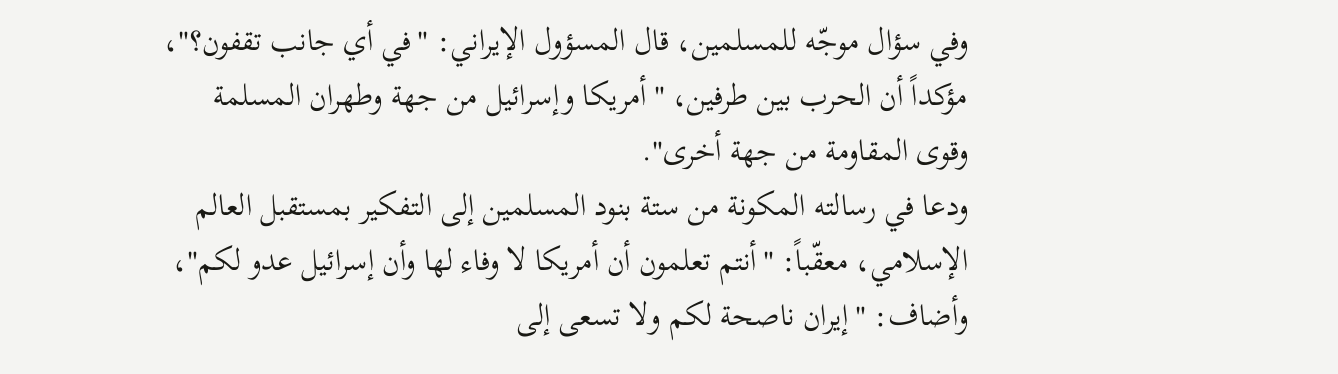وفي سؤال موجّه للمسلمين، قال المسؤول الإيراني: "في أي جانب تقفون؟"، مؤكداً أن الحرب بين طرفين، "أمريكا وإسرائيل من جهة وطهران المسلمة وقوى المقاومة من جهة أخرى".
ودعا في رسالته المكونة من ستة بنود المسلمين إلى التفكير بمستقبل العالم الإسلامي، معقّباً: "أنتم تعلمون أن أمريكا لا وفاء لها وأن إسرائيل عدو لكم"، وأضاف: "إيران ناصحة لكم ولا تسعى إلى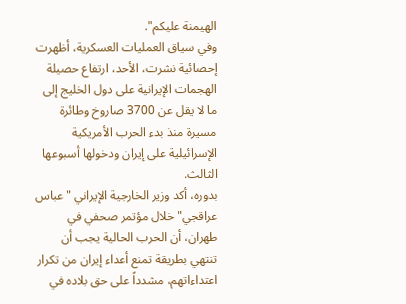الهيمنة عليكم".
وفي سياق العمليات العسكرية، أظهرت إحصائية نشرت، الأحد، ارتفاع حصيلة الهجمات الإيرانية على دول الخليج إلى ما لا يقل عن 3700 صاروخ وطائرة مسيرة منذ بدء الحرب الأمريكية الإسرائيلية على إيران ودخولها أسبوعها الثالث.
بدوره، أكد وزير الخارجية الإيراني "عباس عراقجي" خلال مؤتمر صحفي في طهران، أن الحرب الحالية يجب أن تنتهي بطريقة تمنع أعداء إيران من تكرار اعتداءاتهم، مشدداً على حق بلاده في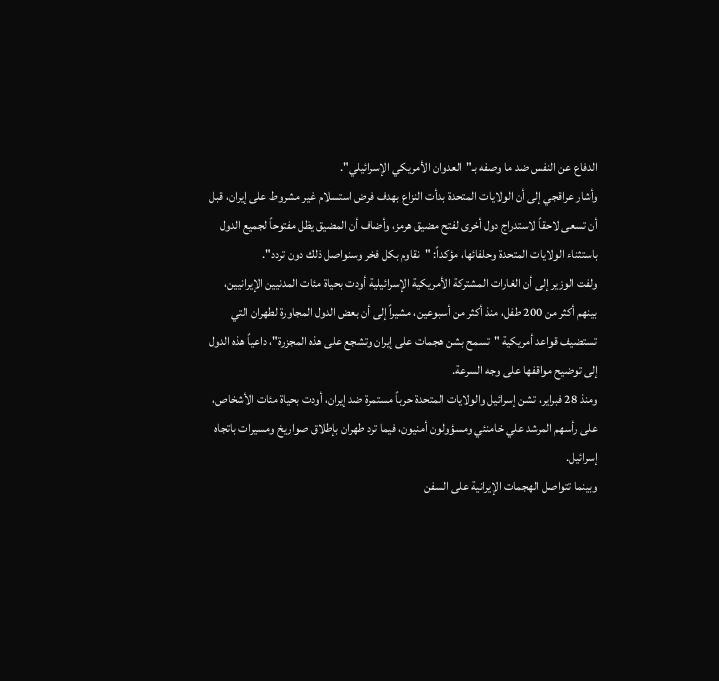الدفاع عن النفس ضد ما وصفه بـ"العدوان الأمريكي الإسرائيلي".
وأشار عراقجي إلى أن الولايات المتحدة بدأت النزاع بهدف فرض استسلام غير مشروط على إيران، قبل أن تسعى لاحقاً لاستدراج دول أخرى لفتح مضيق هرمز، وأضاف أن المضيق يظل مفتوحاً لجميع الدول باستثناء الولايات المتحدة وحلفائها، مؤكداً: "نقاوم بكل فخر وسنواصل ذلك دون تردد".
ولفت الوزير إلى أن الغارات المشتركة الأمريكية الإسرائيلية أودت بحياة مئات المدنيين الإيرانيين، بينهم أكثر من 200 طفل، منذ أكثر من أسبوعين، مشيراً إلى أن بعض الدول المجاورة لطهران التي تستضيف قواعد أمريكية "تسمح بشن هجمات على إيران وتشجع على هذه المجزرة"، داعياً هذه الدول إلى توضيح مواقفها على وجه السرعة.
ومنذ 28 فبراير، تشن إسرائيل والولايات المتحدة حرباً مستمرة ضد إيران، أودت بحياة مئات الأشخاص، على رأسهم المرشد علي خامنئي ومسؤولون أمنيون، فيما ترد طهران بإطلاق صواريخ ومسيرات باتجاه إسرائيل.
وبينما تتواصل الهجمات الإيرانية على السفن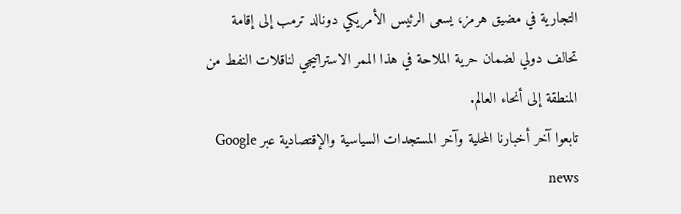التجارية في مضيق هرمز، يسعى الرئيس الأمريكي دونالد ترمب إلى إقامة تحالف دولي لضمان حرية الملاحة في هذا الممر الاستراتيجي لناقلات النفط من المنطقة إلى أنحاء العالم.
تابعوا آخر أخبارنا المحلية وآخر المستجدات السياسية والإقتصادية عبر Google news